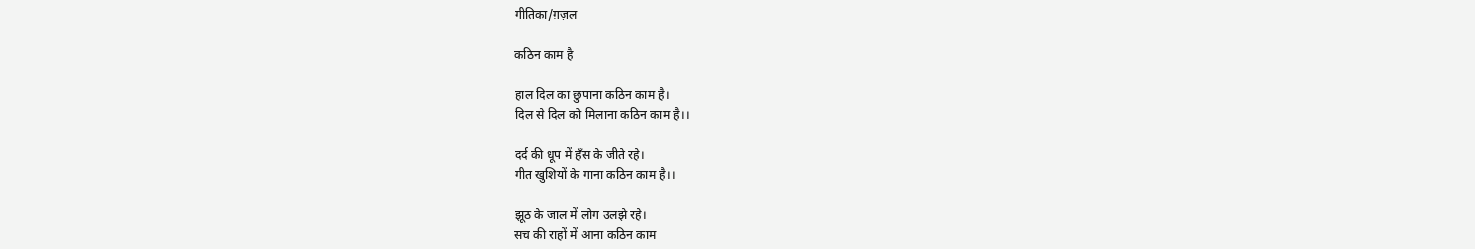गीतिका/ग़ज़ल

कठिन काम है

हाल दिल का छुपाना कठिन काम है।
दिल से दिल को मिलाना कठिन काम है।।

दर्द की धूप में हँस के जीते रहे।
गीत खुशियों के गाना कठिन काम है।।

झूठ के जाल में लोग उलझे रहे।
सच की राहों में आना कठिन काम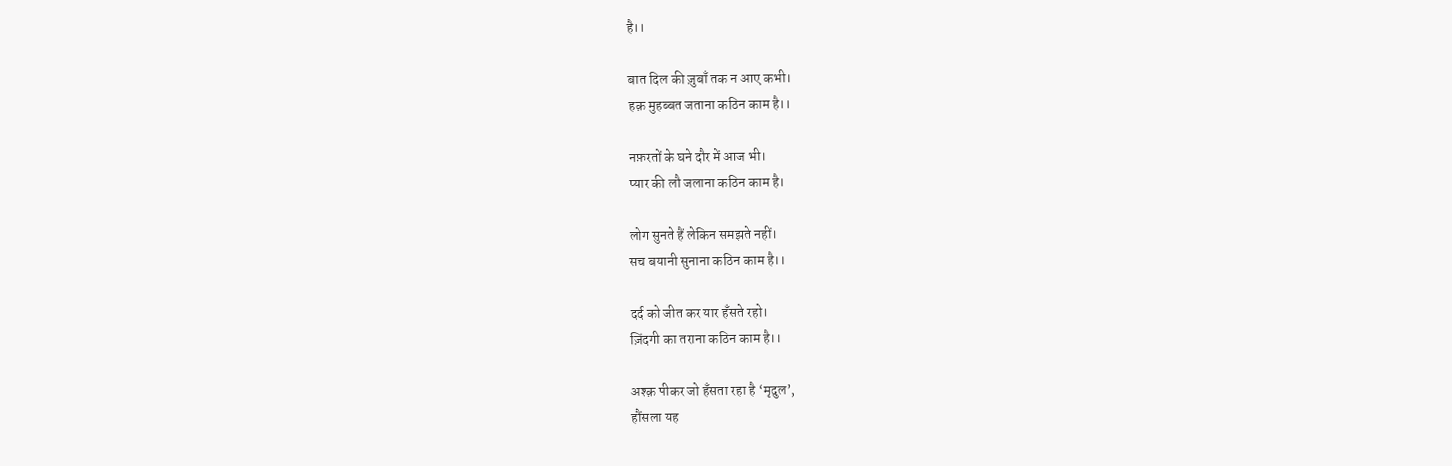है।।

बात दिल की ज़ुबाँ तक न आए कभी।
हक़ मुहब्बत जताना कठिन काम है।।

नफ़रतों के घने दौर में आज भी।
प्यार की लौ जलाना कठिन काम है।

लोग सुनते हैं लेकिन समझते नहीं।
सच बयानी सुनाना कठिन काम है।।

दर्द को जीत कर यार हँसते रहो।
ज़िंदगी का तराना कठिन काम है।।

अश्क़ पीकर जो हँसता रहा है ‘मृदुल’,
हौंसला यह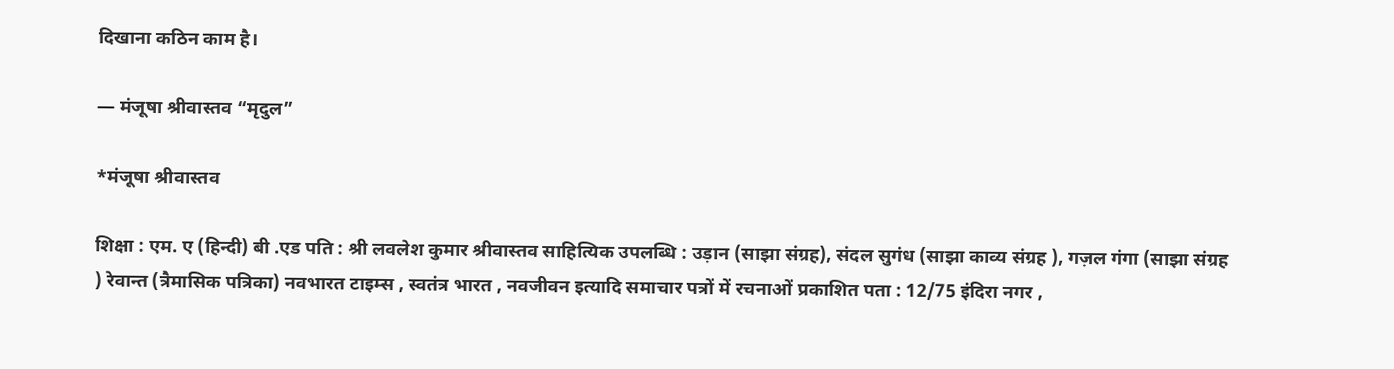दिखाना कठिन काम है।

— मंजूषा श्रीवास्तव “मृदुल”

*मंजूषा श्रीवास्तव

शिक्षा : एम. ए (हिन्दी) बी .एड पति : श्री लवलेश कुमार श्रीवास्तव साहित्यिक उपलब्धि : उड़ान (साझा संग्रह), संदल सुगंध (साझा काव्य संग्रह ), गज़ल गंगा (साझा संग्रह ) रेवान्त (त्रैमासिक पत्रिका) नवभारत टाइम्स , स्वतंत्र भारत , नवजीवन इत्यादि समाचार पत्रों में रचनाओं प्रकाशित पता : 12/75 इंदिरा नगर ,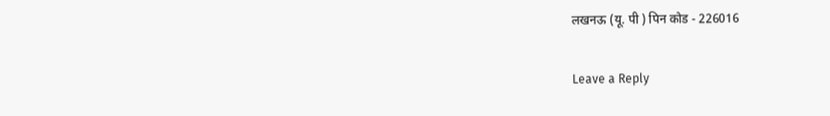लखनऊ (यू. पी ) पिन कोड - 226016

Leave a Reply